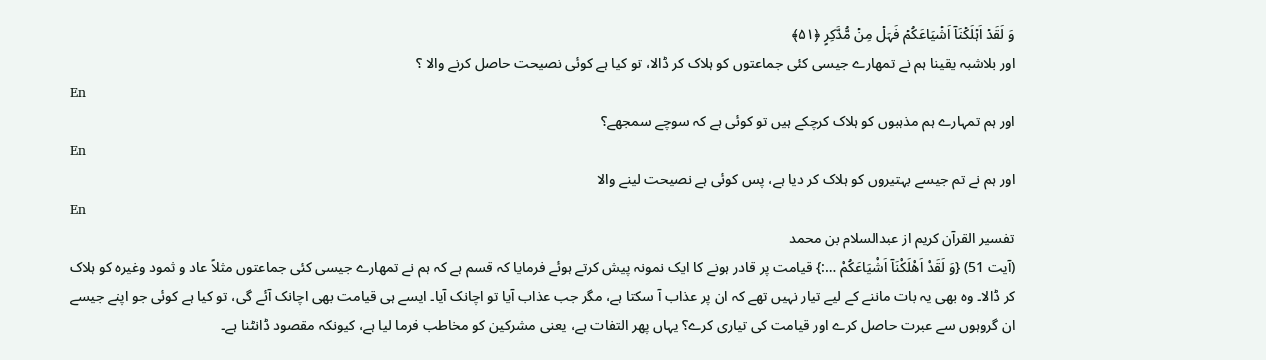وَ لَقَدۡ اَہۡلَکۡنَاۤ اَشۡیَاعَکُمۡ فَہَلۡ مِنۡ مُّدَّکِرٍ ﴿۵۱﴾
اور بلاشبہ یقینا ہم نے تمھارے جیسی کئی جماعتوں کو ہلاک کر ڈالا، تو کیا ہے کوئی نصیحت حاصل کرنے والا ؟
En
اور ہم تمہارے ہم مذہبوں کو ہلاک کرچکے ہیں تو کوئی ہے کہ سوچے سمجھے؟
En
اور ہم نے تم جیسے بہتیروں کو ہلاک کر دیا ہے، پس کوئی ہے نصیحت لینے والا
En
تفسیر القرآن کریم از عبدالسلام بن محمد
(آیت 51) {وَ لَقَدْ اَهْلَكْنَاۤ اَشْيَاعَكُمْ …:} قیامت پر قادر ہونے کا ایک نمونہ پیش کرتے ہوئے فرمایا کہ قسم ہے کہ ہم نے تمھارے جیسی کئی جماعتوں مثلاً عاد و ثمود وغیرہ کو ہلاک کر ڈالا۔ وہ بھی یہ بات ماننے کے لیے تیار نہیں تھے کہ ان پر عذاب آ سکتا ہے، مگر جب عذاب آیا تو اچانک آیا۔ ایسے ہی قیامت بھی اچانک آئے گی، تو کیا ہے کوئی جو اپنے جیسے ان گروہوں سے عبرت حاصل کرے اور قیامت کی تیاری کرے؟ یہاں پھر التفات ہے، یعنی مشرکین کو مخاطب فرما لیا ہے، کیونکہ مقصود ڈانٹنا ہے۔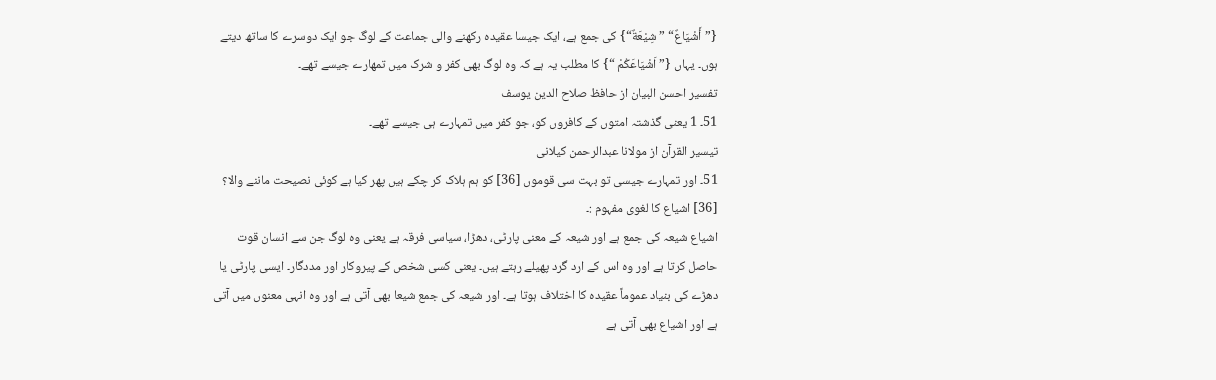{”أَشْيَاعٌ“ ”شِيْعَةٌ“} کی جمع ہے، ایک جیسا عقیدہ رکھنے والی جماعت کے لوگ جو ایک دوسرے کا ساتھ دیتے ہوں۔ یہاں {” اَشْيَاعَكُمْ “} کا مطلب یہ ہے کہ وہ لوگ بھی کفر و شرک میں تمھارے جیسے تھے۔
تفسیر احسن البیان از حافظ صلاح الدین یوسف
51۔ 1 یعنی گذشتہ امتوں کے کافروں کو، جو کفر میں تمہارے ہی جیسے تھے۔
تيسير القرآن از مولانا عبدالرحمن کیلانی
51۔ اور تمہارے جیسی تو بہت سی قوموں [36] کو ہم ہلاک کر چکے ہیں پھر کیا ہے کوئی نصیحت ماننے والا؟
[36] اشیاع کا لغوی مفہوم :۔
اشیاع شیعہ کی جمع ہے اور شیعہ کے معنی پارٹی، دھڑا، سیاسی فرقہ ہے یعنی وہ لوگ جن سے انسان قوت حاصل کرتا ہے اور وہ اس کے ارد گرد پھیلے رہتے ہیں۔ یعنی کسی شخص کے پیروکار اور مددگار۔ ایسی پارٹی یا دھڑے کی بنیاد عموماً عقیدہ کا اختلاف ہوتا ہے۔ اور شیعہ کی جمع شیعا بھی آتی ہے اور وہ انہی معنوں میں آتی ہے اور اشیاع بھی آتی ہے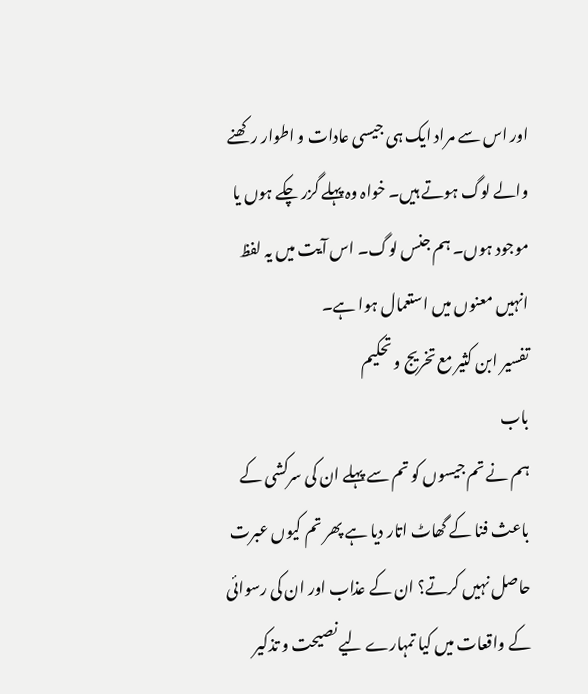اور اس سے مراد ایک ہی جیسی عادات و اطوار رکھنے والے لوگ ہوتے ہیں۔ خواہ وہ پہلے گزر چکے ہوں یا موجود ہوں۔ ہم جنس لوگ۔ اس آیت میں یہ لفظ انہیں معنوں میں استعمال ہوا ہے۔
تفسیر ابن کثیر مع تخریج و تحکیم
باب
ہم نے تم جیسوں کو تم سے پہلے ان کی سرکشی کے باعث فنا کے گھاٹ اتار دیا ہے پھر تم کیوں عبرت حاصل نہیں کرتے؟ ان کے عذاب اور ان کی رسوائی کے واقعات میں کیا تمہارے لیے نصیحت و تذکیر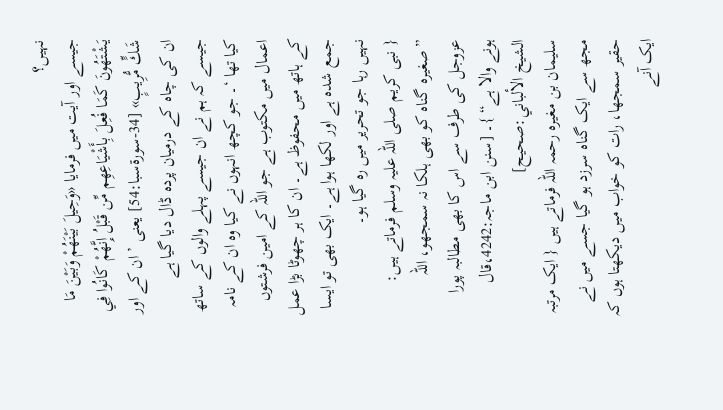نہیں؟
جیسے اور آیت میں فرمایا «وَحِيلَ بَيْنَهُمْ وَبَيْنَ مَا يَشْتَهُونَ كَمَا فُعِلَ بِأَشْيَاعِهِم مِّن قَبْلُ إِنَّهُمْ كَانُوا فِي شَكٍّ مُّرِيبٍ» [34-سورةسبا:54] یعنی ’ ان کے اور ان کی چاہ کے درمیان پردہ ڈال دیا گیا ہے جیسے کہ ہم نے ان جیسے پہلے والوں کے ساتھ کیا تھا ‘۔ جو کچھ انہوں نے کیا وہ ان کے نامہ اعمال میں مکتوب ہے جو اللہ کے امین فرشتوں کے ہاتھ میں محفوظ ہے۔ ان کا ہر چھوٹا بڑا عمل جمع شدہ ہے اور لکھا ہوا ہے۔ ایک بھی تو ایسا نہیں رہا جو تحریر میں رہ گیا ہو۔
{ نبی کریم صلی اللہ علیہ وسلم فرماتے ہیں: ”صغیرہ گناہ کو بھی ہلکا نہ سمجھو، اللہ عزوجل کی طرف سے اس کا بھی مطالبہ پورا ہونے والا ہے“ }۔ [سنن ابن ماجہ:4242،قال الشيخ الألباني:صحیح]
سلیمان بن مغیرہ رحمہ اللہ فرماتے ہیں { ایک مرتبہ مجھ سے ایک گناہ سرزد ہو گیا جسے میں نے حقیر سمجھا، رات کو خواب میں دیکھتا ہوں کہ ایک آنے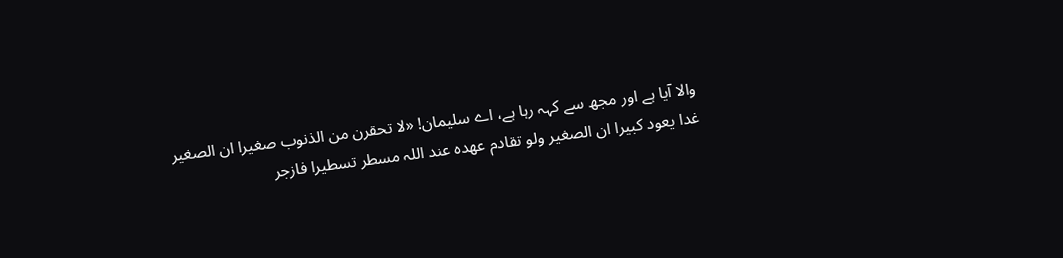والا آیا ہے اور مجھ سے کہہ رہا ہے، اے سلیمان! «لا تحقرن من الذنوب صغیرا ان الصغیر غدا یعود کبیرا ان الصغیر ولو تقادم عھدہ عند اللہ مسطر تسطیرا فازجر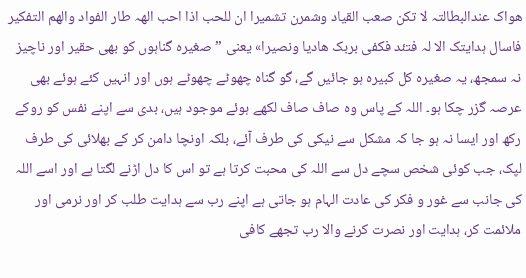ھواک عندالبطالتہ لا تکن صعب القیاد وشمرن تشمیرا ان للحب اذا احب الھہ طار الفواد والھم التفکیر فاسال ہدایتک الا لہ فتئد فکفی بربک ھادیا ونصیرا» یعنی ”صغیرہ گناہوں کو بھی حقیر اور ناچیز نہ سمجھ، یہ صغیرہ کل کبیرہ ہو جائیں گے، گو گناہ چھوٹے چھوٹے ہوں اور انہیں کئے ہوئے بھی عرصہ گزر چکا ہو۔ اللہ کے پاس وہ صاف صاف لکھے ہوئے موجود ہیں، بدی سے اپنے نفس کو روکے رکھ اور ایسا نہ ہو جا کہ مشکل سے نیکی کی طرف آئے، بلکہ اونچا دامن کر کے بھلائی کی طرف لپک، جب کوئی شخص سچے دل سے اللہ کی محبت کرتا ہے تو اس کا دل اڑنے لگتا ہے اور اسے اللہ کی جانب سے غور و فکر کی عادت الہام ہو جاتی ہے اپنے رب سے ہدایت طلب کر اور نرمی اور ملائمت کر، ہدایت اور نصرت کرنے والا رب تجھے کافی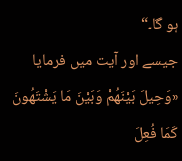ہو گا۔“
جیسے اور آیت میں فرمایا «وَحِيلَ بَيْنَهُمْ وَبَيْنَ مَا يَشْتَهُونَ كَمَا فُعِلَ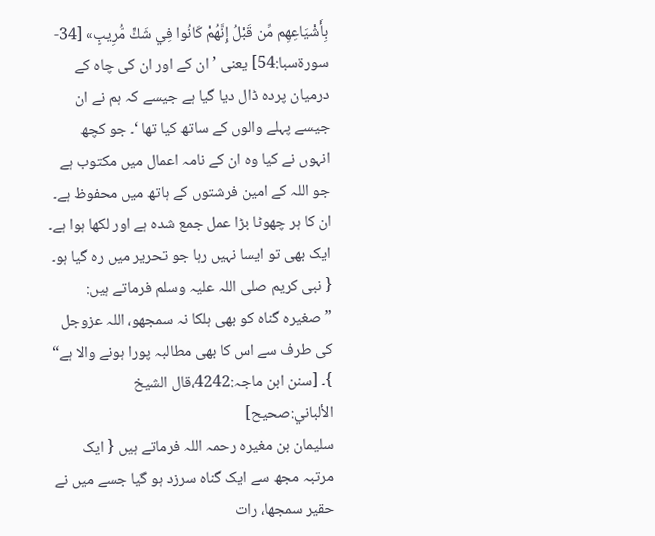بِأَشْيَاعِهِم مِّن قَبْلُ إِنَّهُمْ كَانُوا فِي شَكٍّ مُّرِيبٍ» [34-سورةسبا:54] یعنی ’ ان کے اور ان کی چاہ کے درمیان پردہ ڈال دیا گیا ہے جیسے کہ ہم نے ان جیسے پہلے والوں کے ساتھ کیا تھا ‘۔ جو کچھ انہوں نے کیا وہ ان کے نامہ اعمال میں مکتوب ہے جو اللہ کے امین فرشتوں کے ہاتھ میں محفوظ ہے۔ ان کا ہر چھوٹا بڑا عمل جمع شدہ ہے اور لکھا ہوا ہے۔ ایک بھی تو ایسا نہیں رہا جو تحریر میں رہ گیا ہو۔
{ نبی کریم صلی اللہ علیہ وسلم فرماتے ہیں: ”صغیرہ گناہ کو بھی ہلکا نہ سمجھو، اللہ عزوجل کی طرف سے اس کا بھی مطالبہ پورا ہونے والا ہے“ }۔ [سنن ابن ماجہ:4242،قال الشيخ الألباني:صحیح]
سلیمان بن مغیرہ رحمہ اللہ فرماتے ہیں { ایک مرتبہ مجھ سے ایک گناہ سرزد ہو گیا جسے میں نے حقیر سمجھا، رات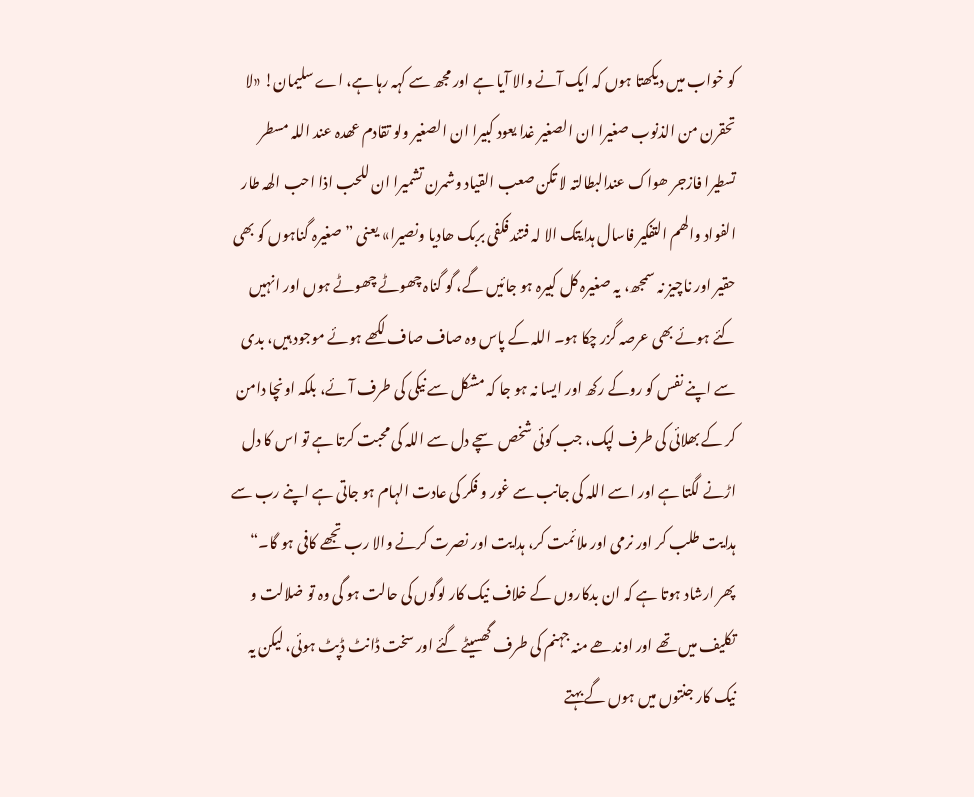کو خواب میں دیکھتا ہوں کہ ایک آنے والا آیا ہے اور مجھ سے کہہ رہا ہے، اے سلیمان! «لا تحقرن من الذنوب صغیرا ان الصغیر غدا یعود کبیرا ان الصغیر ولو تقادم عھدہ عند اللہ مسطر تسطیرا فازجر ھواک عندالبطالتہ لا تکن صعب القیاد وشمرن تشمیرا ان للحب اذا احب الھہ طار الفواد والھم التفکیر فاسال ہدایتک الا لہ فتئد فکفی بربک ھادیا ونصیرا» یعنی ”صغیرہ گناہوں کو بھی حقیر اور ناچیز نہ سمجھ، یہ صغیرہ کل کبیرہ ہو جائیں گے، گو گناہ چھوٹے چھوٹے ہوں اور انہیں کئے ہوئے بھی عرصہ گزر چکا ہو۔ اللہ کے پاس وہ صاف صاف لکھے ہوئے موجود ہیں، بدی سے اپنے نفس کو روکے رکھ اور ایسا نہ ہو جا کہ مشکل سے نیکی کی طرف آئے، بلکہ اونچا دامن کر کے بھلائی کی طرف لپک، جب کوئی شخص سچے دل سے اللہ کی محبت کرتا ہے تو اس کا دل اڑنے لگتا ہے اور اسے اللہ کی جانب سے غور و فکر کی عادت الہام ہو جاتی ہے اپنے رب سے ہدایت طلب کر اور نرمی اور ملائمت کر، ہدایت اور نصرت کرنے والا رب تجھے کافی ہو گا۔“
پھر ارشاد ہوتا ہے کہ ان بدکاروں کے خلاف نیک کار لوگوں کی حالت ہو گی وہ تو ضلالت و تکلیف میں تھے اور اوندھے منہ جہنم کی طرف گھسیٹے گئے اور سخت ڈانٹ ڈپٹ ہوئی، لیکن یہ نیک کار جنتوں میں ہوں گے بہتے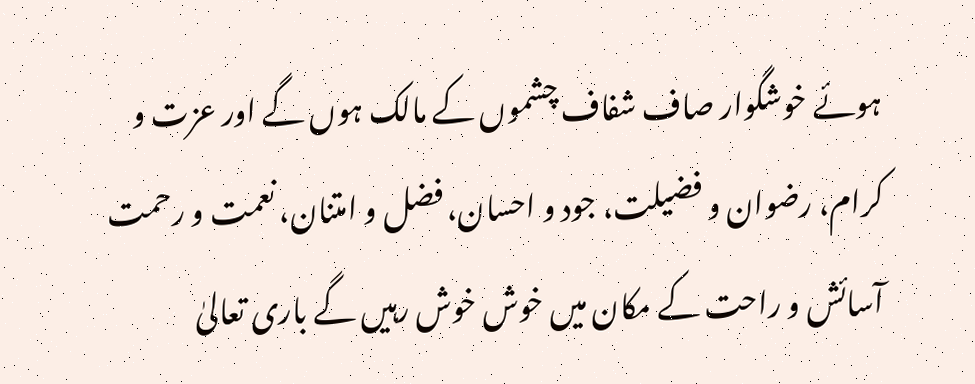ہوئے خوشگوار صاف شفاف چشموں کے مالک ہوں گے اور عزت و کرام، رضوان و فضیلت، جود و احسان، فضل و امتنان، نعمت و رحمت آسائش و راحت کے مکان میں خوش خوش رہیں گے باری تعالیٰ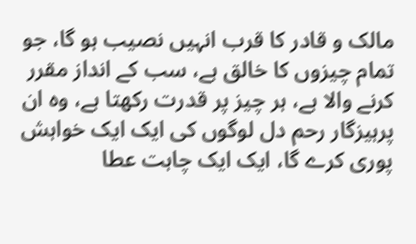مالک و قادر کا قرب انہیں نصیب ہو گا، جو تمام چیزوں کا خالق ہے، سب کے انداز مقرر کرنے والا ہے، ہر چیز پر قدرت رکھتا ہے، وہ ان پرہیزگار رحم دل لوگوں کی ایک ایک خواہش پوری کرے گا، ایک ایک چاہت عطا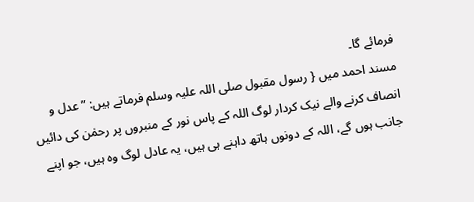فرمائے گا۔
مسند احمد میں { رسول مقبول صلی اللہ علیہ وسلم فرماتے ہیں: ”عدل و انصاف کرنے والے نیک کردار لوگ اللہ کے پاس نور کے منبروں پر رحمٰن کی دائیں جانب ہوں گے، اللہ کے دونوں ہاتھ داہنے ہی ہیں، یہ عادل لوگ وہ ہیں، جو اپنے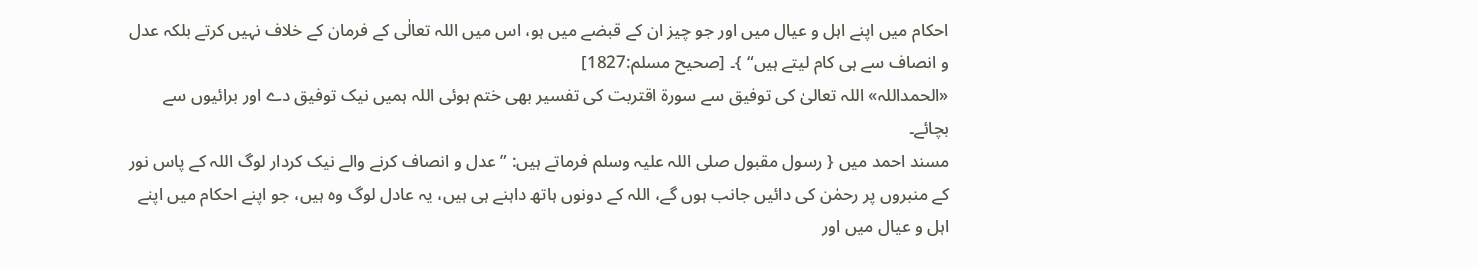احکام میں اپنے اہل و عیال میں اور جو چیز ان کے قبضے میں ہو، اس میں اللہ تعالٰی کے فرمان کے خلاف نہیں کرتے بلکہ عدل و انصاف سے ہی کام لیتے ہیں“ }۔ [صحیح مسلم:1827]
«الحمداللہ» اللہ تعالیٰ کی توفیق سے سورۃ اقتربت کی تفسیر بھی ختم ہوئی اللہ ہمیں نیک توفیق دے اور برائیوں سے بچائے۔
مسند احمد میں { رسول مقبول صلی اللہ علیہ وسلم فرماتے ہیں: ”عدل و انصاف کرنے والے نیک کردار لوگ اللہ کے پاس نور کے منبروں پر رحمٰن کی دائیں جانب ہوں گے، اللہ کے دونوں ہاتھ داہنے ہی ہیں، یہ عادل لوگ وہ ہیں، جو اپنے احکام میں اپنے اہل و عیال میں اور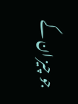جو چیز ان کے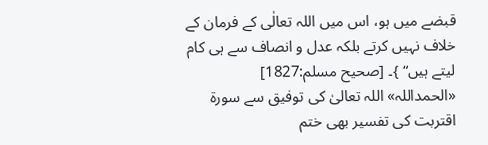قبضے میں ہو، اس میں اللہ تعالٰی کے فرمان کے خلاف نہیں کرتے بلکہ عدل و انصاف سے ہی کام لیتے ہیں“ }۔ [صحیح مسلم:1827]
«الحمداللہ» اللہ تعالیٰ کی توفیق سے سورۃ اقتربت کی تفسیر بھی ختم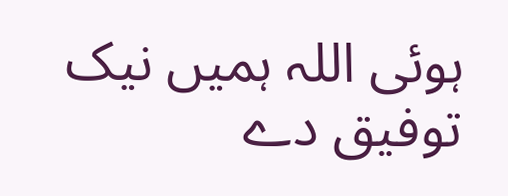ہوئی اللہ ہمیں نیک توفیق دے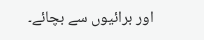اور برائیوں سے بچائے۔